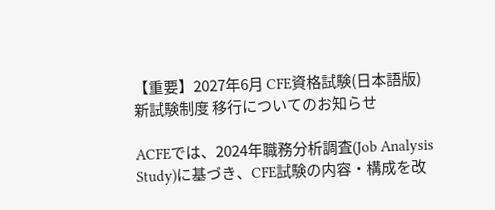【重要】2027年6月 CFE資格試験(日本語版)
新試験制度 移行についてのお知らせ

ACFEでは、2024年職務分析調査(Job Analysis Study)に基づき、CFE試験の内容・構成を改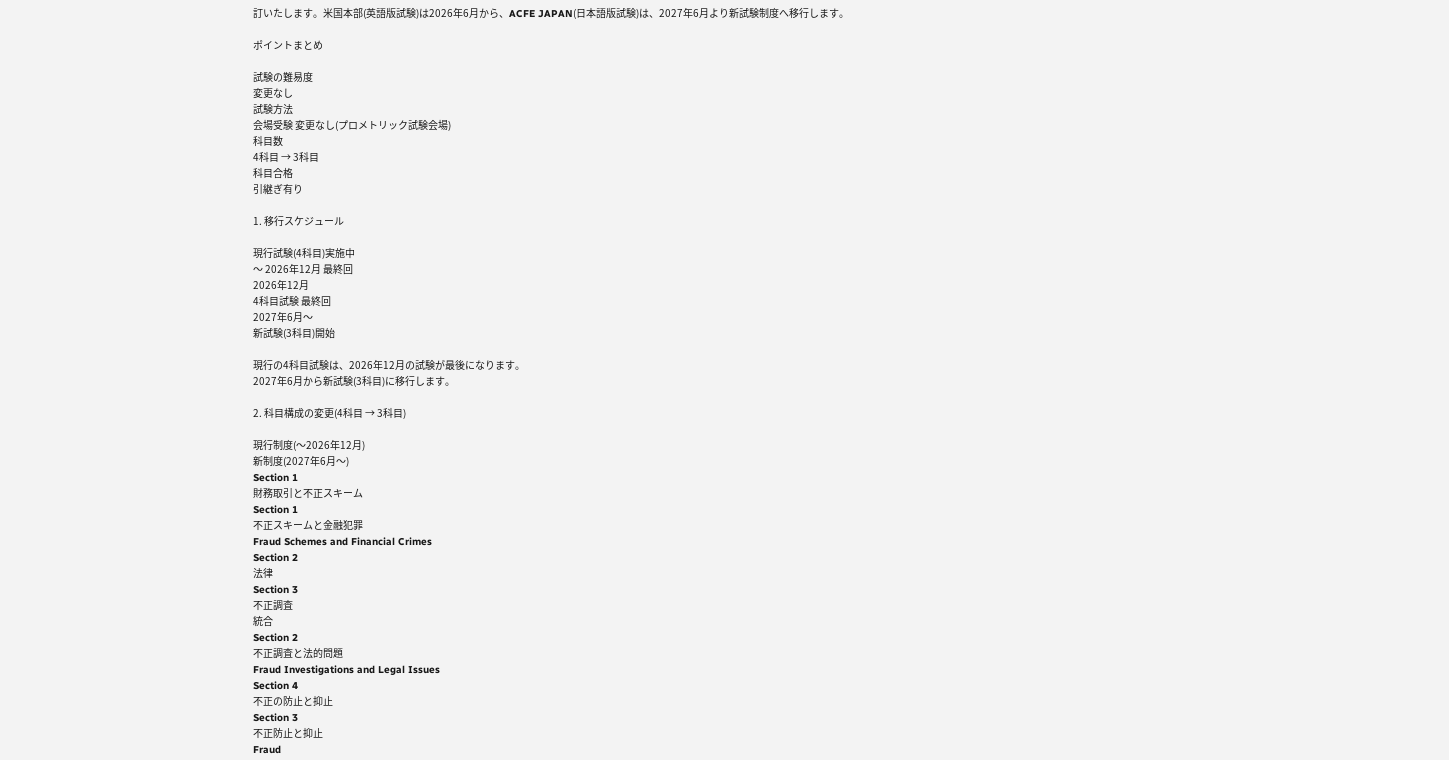訂いたします。米国本部(英語版試験)は2026年6月から、ACFE JAPAN(日本語版試験)は、2027年6月より新試験制度へ移行します。

ポイントまとめ

試験の難易度
変更なし
試験方法
会場受験 変更なし(プロメトリック試験会場)
科目数
4科目 → 3科目
科目合格
引継ぎ有り

1. 移行スケジュール

現行試験(4科目)実施中
〜 2026年12月 最終回
2026年12月
4科目試験 最終回
2027年6月〜
新試験(3科目)開始

現行の4科目試験は、2026年12月の試験が最後になります。
2027年6月から新試験(3科目)に移行します。

2. 科目構成の変更(4科目 → 3科目)

現行制度(〜2026年12月)
新制度(2027年6月〜)
Section 1
財務取引と不正スキーム
Section 1
不正スキームと金融犯罪
Fraud Schemes and Financial Crimes
Section 2
法律
Section 3
不正調査
統合
Section 2
不正調査と法的問題
Fraud Investigations and Legal Issues
Section 4
不正の防止と抑止
Section 3
不正防止と抑止
Fraud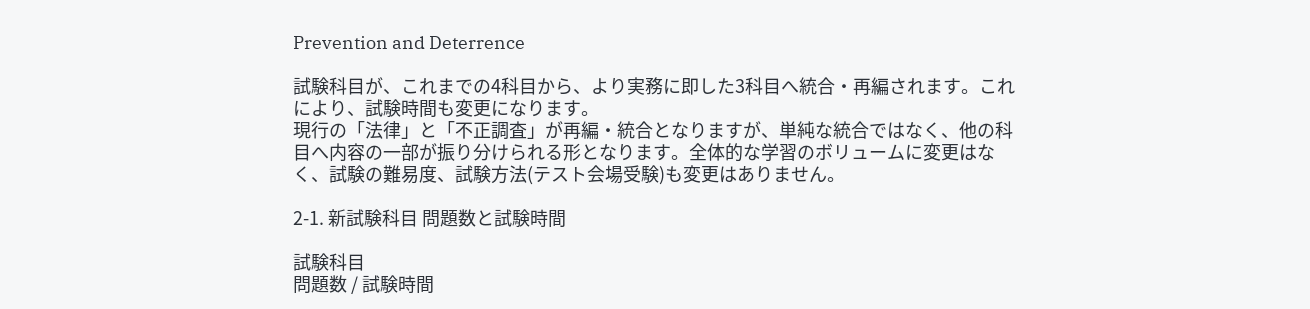Prevention and Deterrence

試験科目が、これまでの4科目から、より実務に即した3科目へ統合・再編されます。これにより、試験時間も変更になります。
現行の「法律」と「不正調査」が再編・統合となりますが、単純な統合ではなく、他の科目へ内容の一部が振り分けられる形となります。全体的な学習のボリュームに変更はなく、試験の難易度、試験方法(テスト会場受験)も変更はありません。

2-1. 新試験科目 問題数と試験時間

試験科目
問題数 / 試験時間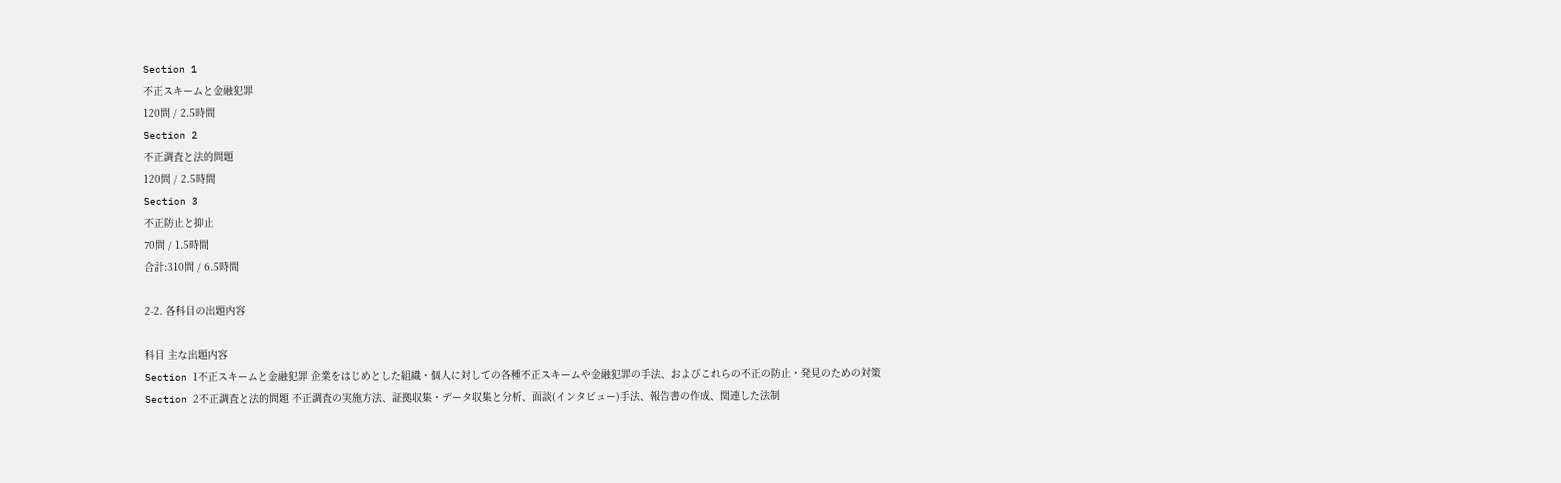Section 1
不正スキームと金融犯罪
120問 / 2.5時間
Section 2
不正調査と法的問題
120問 / 2.5時間
Section 3
不正防止と抑止
70問 / 1.5時間
合計:310問 / 6.5時間

2-2. 各科目の出題内容

科目 主な出題内容
Section 1不正スキームと金融犯罪 企業をはじめとした組織・個人に対しての各種不正スキームや金融犯罪の手法、およびこれらの不正の防止・発見のための対策
Section 2不正調査と法的問題 不正調査の実施方法、証拠収集・データ収集と分析、面談(インタビュー)手法、報告書の作成、関連した法制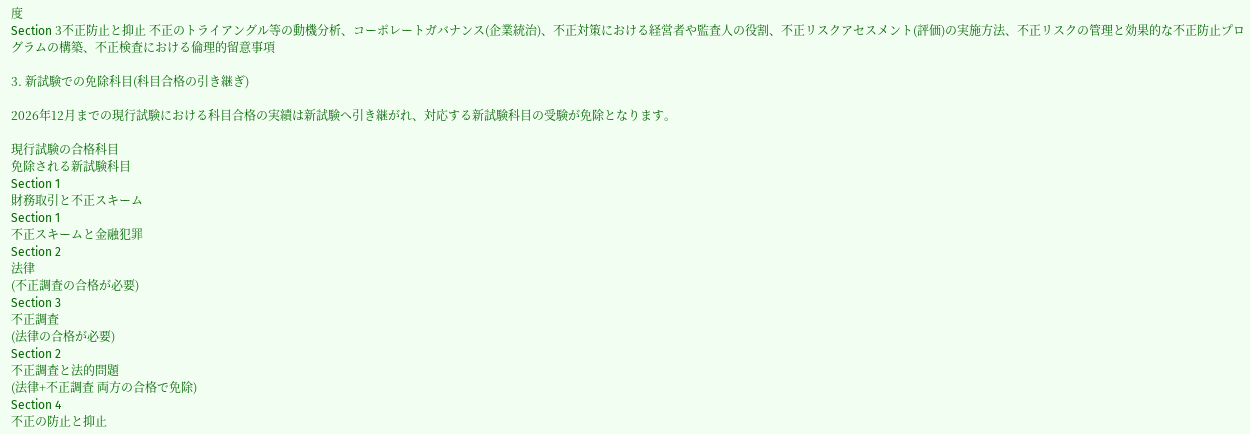度
Section 3不正防止と抑止 不正のトライアングル等の動機分析、コーポレートガバナンス(企業統治)、不正対策における経営者や監査人の役割、不正リスクアセスメント(評価)の実施方法、不正リスクの管理と効果的な不正防止プログラムの構築、不正検査における倫理的留意事項

3. 新試験での免除科目(科目合格の引き継ぎ)

2026年12月までの現行試験における科目合格の実績は新試験へ引き継がれ、対応する新試験科目の受験が免除となります。

現行試験の合格科目
免除される新試験科目
Section 1
財務取引と不正スキーム
Section 1
不正スキームと金融犯罪
Section 2
法律
(不正調査の合格が必要)
Section 3
不正調査
(法律の合格が必要)
Section 2
不正調査と法的問題
(法律+不正調査 両方の合格で免除)
Section 4
不正の防止と抑止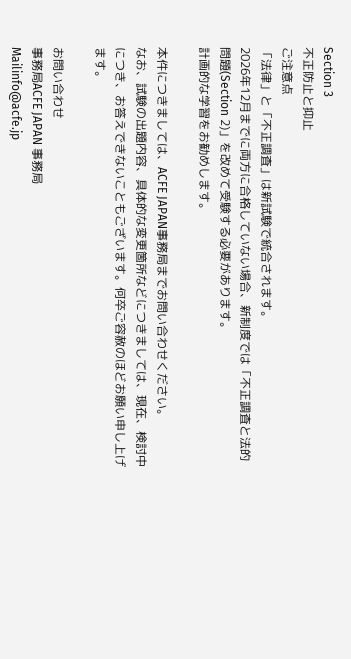Section 3
不正防止と抑止
ご注意点
「法律」と「不正調査」は新試験で統合されます。
2026年12月までに両方に合格していない場合、新制度では「不正調査と法的問題(Section 2)」を改めて受験する必要があります。
計画的な学習をお勧めします。

本件につきましては、ACFE JAPAN事務局までお問い合わせください。
なお、試験の出題内容、具体的な変更箇所などにつきましては、現在、検討中につき、お答えできないこともございます。何卒ご容赦のほどお願い申し上げます。

お問い合わせ
事務局ACFE JAPAN 事務局
Mailinfo@acfe.jp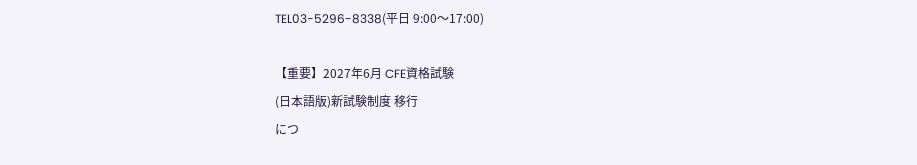TEL03-5296-8338(平日 9:00〜17:00)

【重要】2027年6月 CFE資格試験
(日本語版)新試験制度 移行
につ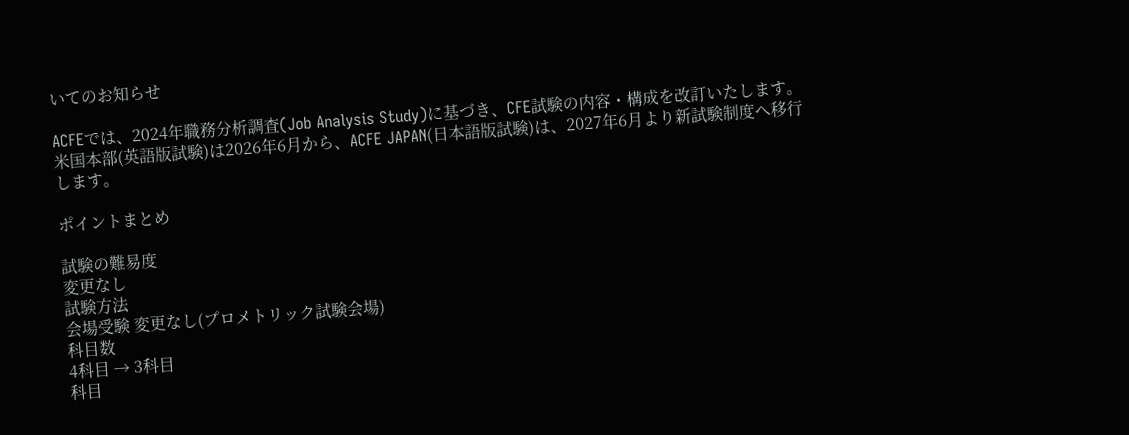いてのお知らせ

ACFEでは、2024年職務分析調査(Job Analysis Study)に基づき、CFE試験の内容・構成を改訂いたします。米国本部(英語版試験)は2026年6月から、ACFE JAPAN(日本語版試験)は、2027年6月より新試験制度へ移行します。

ポイントまとめ

試験の難易度
変更なし
試験方法
会場受験 変更なし(プロメトリック試験会場)
科目数
4科目 → 3科目
科目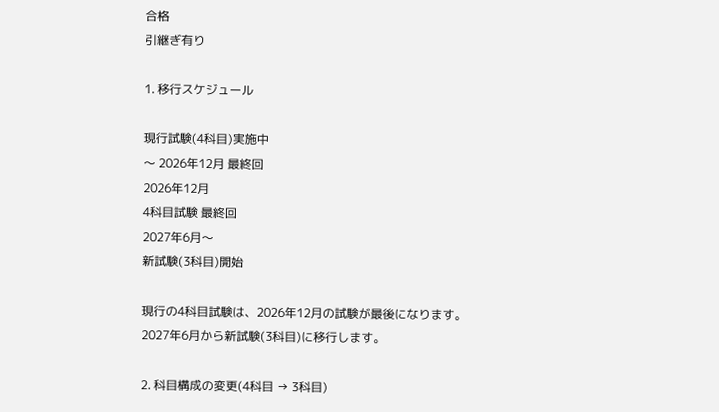合格
引継ぎ有り

1. 移行スケジュール

現行試験(4科目)実施中
〜 2026年12月 最終回
2026年12月
4科目試験 最終回
2027年6月〜
新試験(3科目)開始

現行の4科目試験は、2026年12月の試験が最後になります。
2027年6月から新試験(3科目)に移行します。

2. 科目構成の変更(4科目 → 3科目)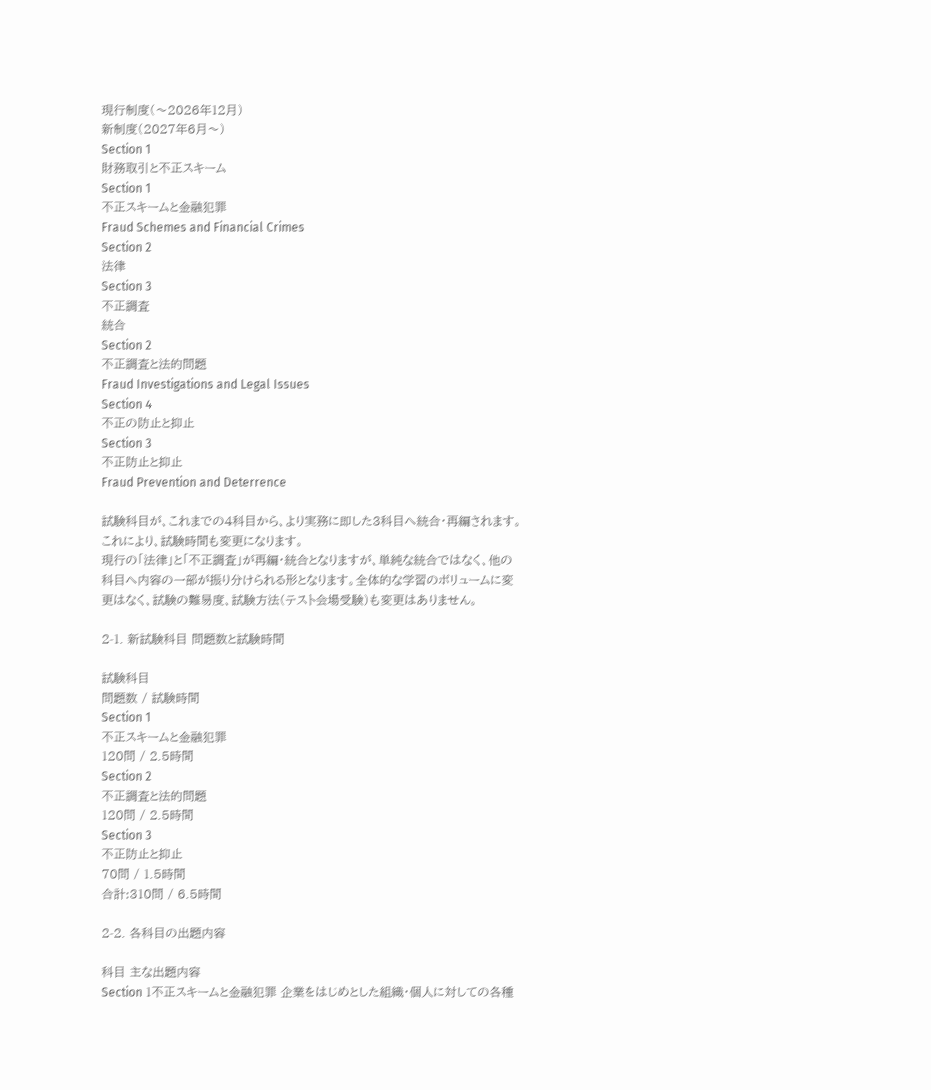現行制度(〜2026年12月)
新制度(2027年6月〜)
Section 1
財務取引と不正スキーム
Section 1
不正スキームと金融犯罪
Fraud Schemes and Financial Crimes
Section 2
法律
Section 3
不正調査
統合
Section 2
不正調査と法的問題
Fraud Investigations and Legal Issues
Section 4
不正の防止と抑止
Section 3
不正防止と抑止
Fraud Prevention and Deterrence

試験科目が、これまでの4科目から、より実務に即した3科目へ統合・再編されます。これにより、試験時間も変更になります。
現行の「法律」と「不正調査」が再編・統合となりますが、単純な統合ではなく、他の科目へ内容の一部が振り分けられる形となります。全体的な学習のボリュームに変更はなく、試験の難易度、試験方法(テスト会場受験)も変更はありません。

2-1. 新試験科目 問題数と試験時間

試験科目
問題数 / 試験時間
Section 1
不正スキームと金融犯罪
120問 / 2.5時間
Section 2
不正調査と法的問題
120問 / 2.5時間
Section 3
不正防止と抑止
70問 / 1.5時間
合計:310問 / 6.5時間

2-2. 各科目の出題内容

科目 主な出題内容
Section 1不正スキームと金融犯罪 企業をはじめとした組織・個人に対しての各種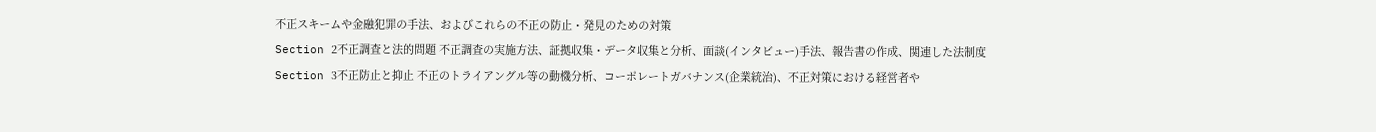不正スキームや金融犯罪の手法、およびこれらの不正の防止・発見のための対策
Section 2不正調査と法的問題 不正調査の実施方法、証拠収集・データ収集と分析、面談(インタビュー)手法、報告書の作成、関連した法制度
Section 3不正防止と抑止 不正のトライアングル等の動機分析、コーポレートガバナンス(企業統治)、不正対策における経営者や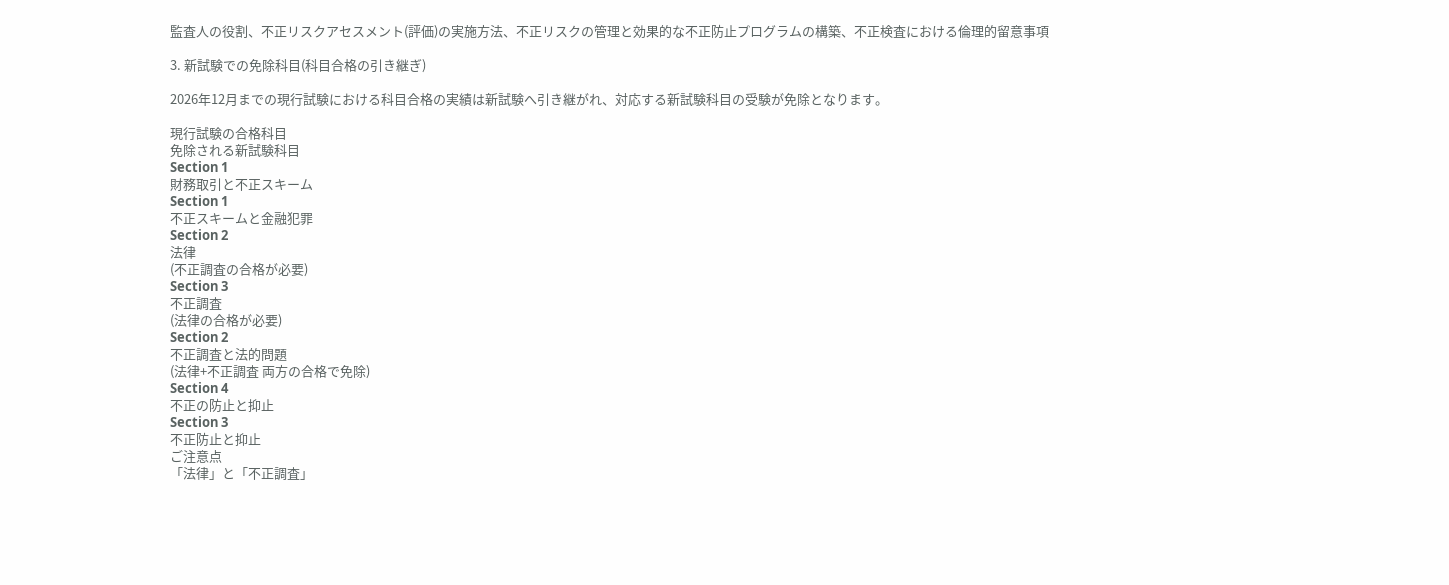監査人の役割、不正リスクアセスメント(評価)の実施方法、不正リスクの管理と効果的な不正防止プログラムの構築、不正検査における倫理的留意事項

3. 新試験での免除科目(科目合格の引き継ぎ)

2026年12月までの現行試験における科目合格の実績は新試験へ引き継がれ、対応する新試験科目の受験が免除となります。

現行試験の合格科目
免除される新試験科目
Section 1
財務取引と不正スキーム
Section 1
不正スキームと金融犯罪
Section 2
法律
(不正調査の合格が必要)
Section 3
不正調査
(法律の合格が必要)
Section 2
不正調査と法的問題
(法律+不正調査 両方の合格で免除)
Section 4
不正の防止と抑止
Section 3
不正防止と抑止
ご注意点
「法律」と「不正調査」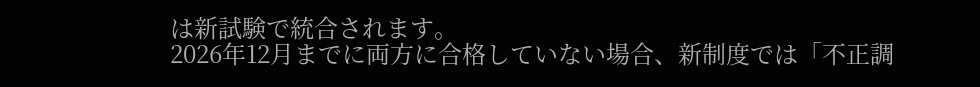は新試験で統合されます。
2026年12月までに両方に合格していない場合、新制度では「不正調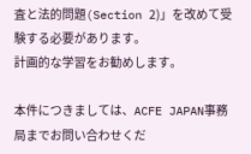査と法的問題(Section 2)」を改めて受験する必要があります。
計画的な学習をお勧めします。

本件につきましては、ACFE JAPAN事務局までお問い合わせくだ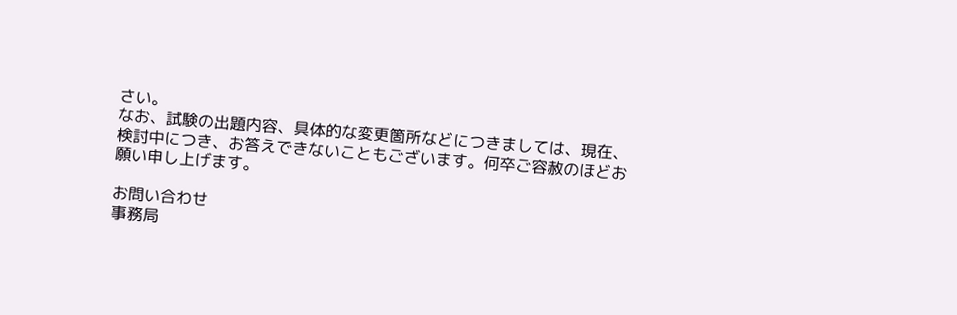さい。
なお、試験の出題内容、具体的な変更箇所などにつきましては、現在、検討中につき、お答えできないこともございます。何卒ご容赦のほどお願い申し上げます。

お問い合わせ
事務局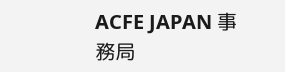ACFE JAPAN 事務局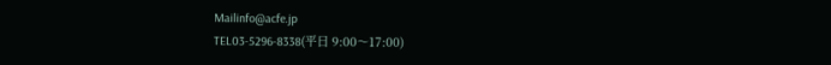Mailinfo@acfe.jp
TEL03-5296-8338(平日 9:00〜17:00)